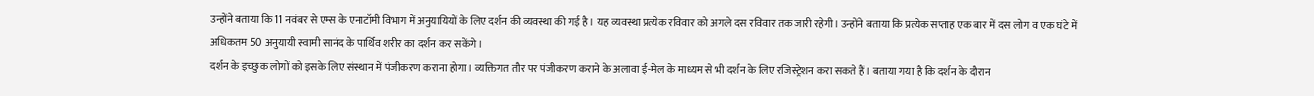उन्होंने बताया कि 11 नवंबर से एम्स के एनाटॉमी विभाग में अनुयायियों के लिए दर्शन की व्यवस्था की गई है। यह व्यवस्था प्रत्येक रविवार को अगले दस रविवार तक जारी रहेगी। उन्होंने बताया कि प्रत्येक सप्ताह एक बार में दस लोग व एक घंटे में अधिकतम 50 अनुयायी स्वामी सानंद के पार्थिव शरीर का दर्शन कर सकेंगे।
दर्शन के इच्छुक लोगों को इसके लिए संस्थान में पंजीकरण कराना होगा। व्यक्तिगत तौर पर पंजीकरण कराने के अलावा ई-मेल के माध्यम से भी दर्शन के लिए रजिस्ट्रेशन करा सकते हैं। बताया गया है कि दर्शन के दौरान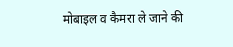मोबाइल व कैमरा ले जाने की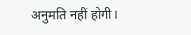अनुमति नहीं होगी।